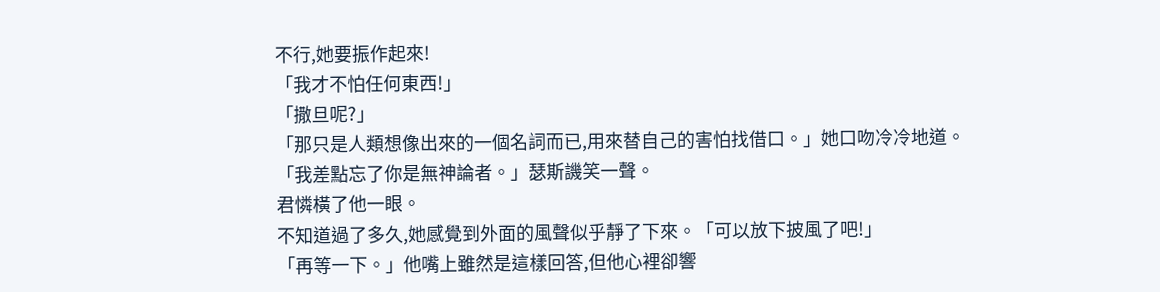不行,她要振作起來!
「我才不怕任何東西!」
「撒旦呢?」
「那只是人類想像出來的一個名詞而已,用來替自己的害怕找借口。」她口吻冷冷地道。
「我差點忘了你是無神論者。」瑟斯譏笑一聲。
君憐橫了他一眼。
不知道過了多久,她感覺到外面的風聲似乎靜了下來。「可以放下披風了吧!」
「再等一下。」他嘴上雖然是這樣回答,但他心裡卻響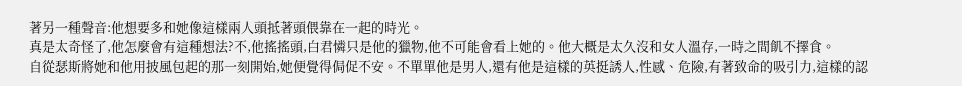著另一種聲音:他想要多和她像這樣兩人頭抵著頭偎靠在一起的時光。
真是太奇怪了,他怎麼會有這種想法?不,他搖搖頭,白君憐只是他的獵物,他不可能會看上她的。他大概是太久沒和女人溫存,一時之間飢不擇食。
自從瑟斯將她和他用披風包起的那一刻開始,她便覺得侷促不安。不單單他是男人,還有他是這樣的英挺誘人,性感、危險,有著致命的吸引力,這樣的認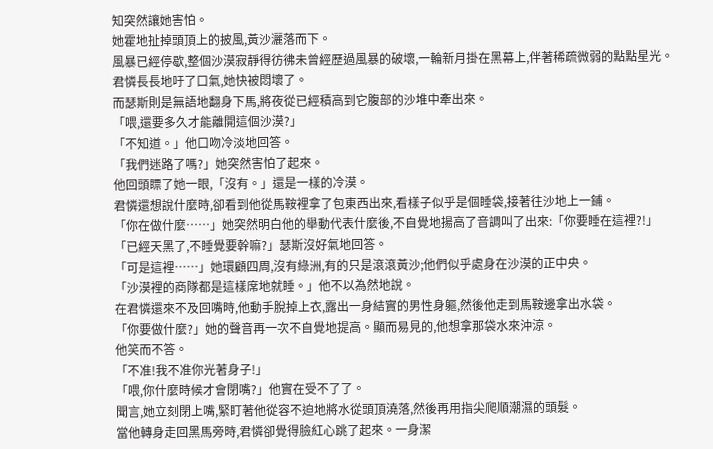知突然讓她害怕。
她霍地扯掉頭頂上的披風,黃沙灑落而下。
風暴已經停歇,整個沙漠寂靜得彷彿未曾經歷過風暴的破壞,一輪新月掛在黑幕上,伴著稀疏微弱的點點星光。
君憐長長地吁了口氣,她快被悶壞了。
而瑟斯則是無語地翻身下馬,將夜從已經積高到它腹部的沙堆中牽出來。
「喂,還要多久才能離開這個沙漠?」
「不知道。」他口吻冷淡地回答。
「我們迷路了嗎?」她突然害怕了起來。
他回頭瞟了她一眼,「沒有。」還是一樣的冷漠。
君憐還想說什麼時,卻看到他從馬鞍裡拿了包東西出來,看樣子似乎是個睡袋,接著往沙地上一鋪。
「你在做什麼……」她突然明白他的舉動代表什麼後,不自覺地揚高了音調叫了出來:「你要睡在這裡?!」
「已經天黑了,不睡覺要幹嘛?」瑟斯沒好氣地回答。
「可是這裡……」她環顧四周,沒有綠洲,有的只是滾滾黃沙;他們似乎處身在沙漠的正中央。
「沙漠裡的商隊都是這樣席地就睡。」他不以為然地說。
在君憐還來不及回嘴時,他動手脫掉上衣,露出一身結實的男性身軀,然後他走到馬鞍邊拿出水袋。
「你要做什麼?」她的聲音再一次不自覺地提高。顯而易見的,他想拿那袋水來沖涼。
他笑而不答。
「不准!我不准你光著身子!」
「喂,你什麼時候才會閉嘴?」他實在受不了了。
聞言,她立刻閉上嘴,緊盯著他從容不迫地將水從頭頂澆落,然後再用指尖爬順潮濕的頭髮。
當他轉身走回黑馬旁時,君憐卻覺得臉紅心跳了起來。一身潔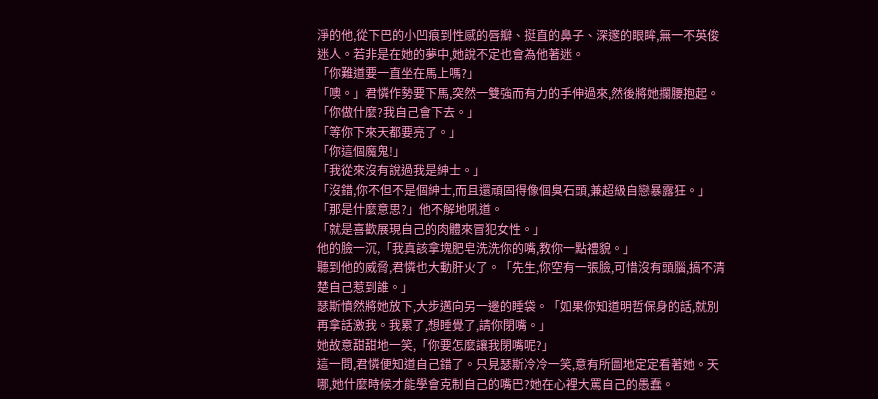淨的他,從下巴的小凹痕到性感的唇瓣、挺直的鼻子、深邃的眼眸,無一不英俊迷人。若非是在她的夢中,她說不定也會為他著迷。
「你難道要一直坐在馬上嗎?」
「噢。」君憐作勢要下馬,突然一雙強而有力的手伸過來,然後將她攔腰抱起。
「你做什麼?我自己會下去。」
「等你下來天都要亮了。」
「你這個魔鬼!」
「我從來沒有說過我是紳士。」
「沒錯,你不但不是個紳士,而且還頑固得像個臭石頭,兼超級自戀暴露狂。」
「那是什麼意思?」他不解地吼道。
「就是喜歡展現自己的肉體來冒犯女性。」
他的臉一沉,「我真該拿塊肥皂洗洗你的嘴,教你一點禮貌。」
聽到他的威脅,君憐也大動肝火了。「先生,你空有一張臉,可惜沒有頭腦,搞不清楚自己惹到誰。」
瑟斯憤然將她放下,大步邁向另一邊的睡袋。「如果你知道明哲保身的話,就別再拿話激我。我累了,想睡覺了,請你閉嘴。」
她故意甜甜地一笑,「你要怎麼讓我閉嘴呢?」
這一問,君憐便知道自己錯了。只見瑟斯冷冷一笑,意有所圖地定定看著她。天哪,她什麼時候才能學會克制自己的嘴巴?她在心裡大罵自己的愚蠢。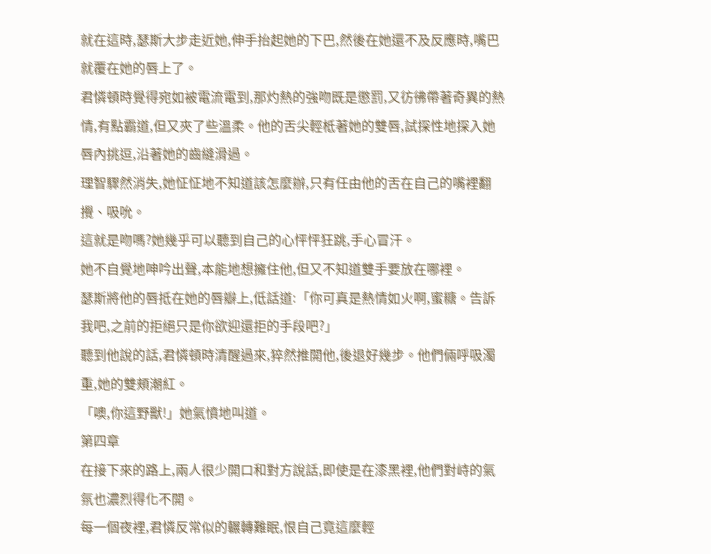就在這時,瑟斯大步走近她,伸手抬起她的下巴,然後在她還不及反應時,嘴巴就覆在她的唇上了。
君憐頓時覺得宛如被電流電到,那灼熱的強吻既是懲罰,又彷彿帶著奇異的熱情,有點霸道,但又夾了些溫柔。他的舌尖輕柢著她的雙唇,試探性地探入她唇內挑逗,沿著她的齒縫滑過。
理智驟然消失,她怔怔地不知道該怎麼辦,只有任由他的舌在自己的嘴裡翻攪、吸吮。
這就是吻嗎?她幾乎可以聽到自己的心怦怦狂跳,手心冒汗。
她不自覺地呻吟出聲,本能地想擁住他,但又不知道雙手要放在哪裡。
瑟斯將他的唇抵在她的唇瓣上,低話道:「你可真是熱情如火啊,蜜糖。告訴我吧,之前的拒絕只是你欲迎還拒的手段吧?」
聽到他說的話,君憐頓時清醒過來,猝然推開他,後退好幾步。他們倆呼吸濁重,她的雙頰潮紅。
「噢,你這野獸!」她氣憤地叫道。
第四章
在接下來的路上,兩人很少開口和對方說話,即使是在漆黑裡,他們對峙的氣氛也濃烈得化不開。
每一個夜裡,君憐反常似的輾轉難眠,恨自己竟這麼輕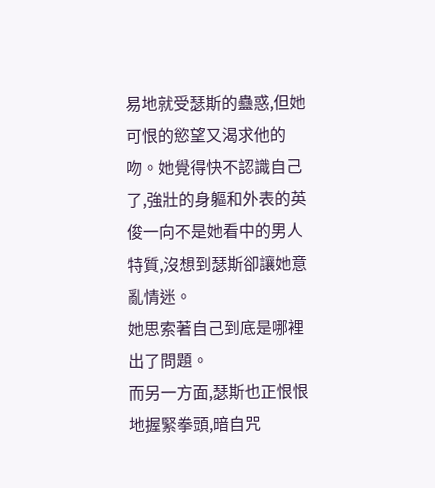易地就受瑟斯的蠱惑,但她可恨的慾望又渴求他的吻。她覺得快不認識自己了,強壯的身軀和外表的英俊一向不是她看中的男人特質,沒想到瑟斯卻讓她意亂情迷。
她思索著自己到底是哪裡出了問題。
而另一方面,瑟斯也正恨恨地握緊拳頭,暗自咒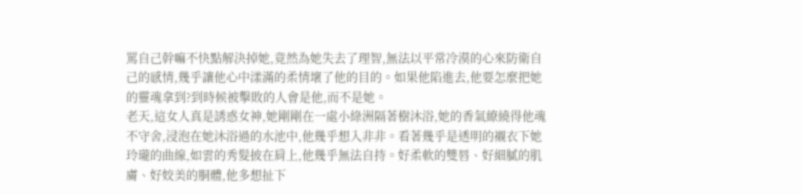罵自己幹嘛不快點解決掉她,竟然為她失去了理智,無法以平常冷漠的心來防衛自己的感情,幾乎讓他心中漾滿的柔情壞了他的目的。如果他陷進去,他要怎麼把她的靈魂拿到?到時候被擊敗的人會是他,而不是她。
老天,這女人真是誘惑女神,她剛剛在一處小綠洲隔著樹沐浴,她的香氣繚繞得他魂不守舍,浸泡在她沐浴過的水池中,他幾乎想入非非。看著幾乎是透明的襯衣下她玲瓏的曲線,如雲的秀髮披在肩上,他幾乎無法自持。好柔軟的雙唇、好細膩的肌膚、好姣美的胴體,他多想扯下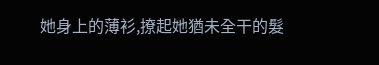她身上的薄衫,撩起她猶未全干的髮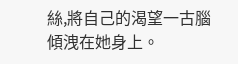絲,將自己的渴望一古腦傾洩在她身上。